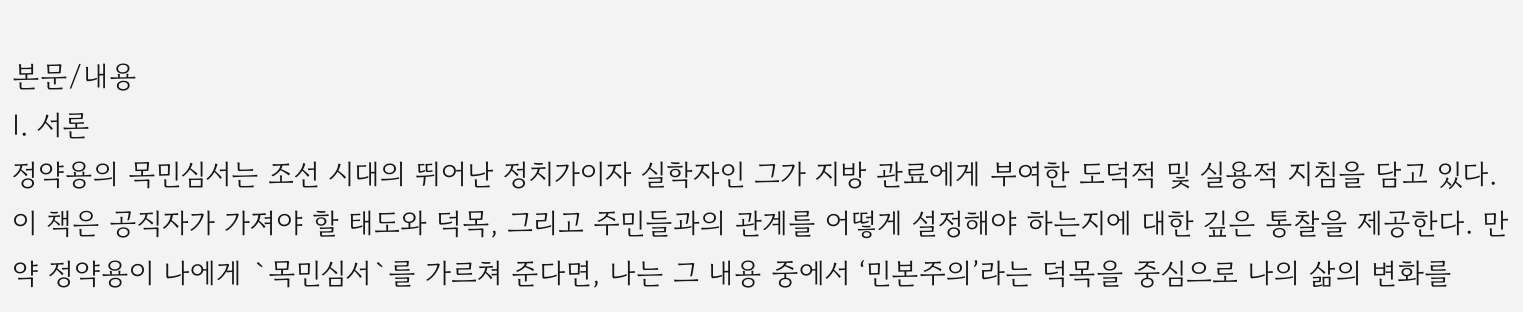본문/내용
Ⅰ. 서론
정약용의 목민심서는 조선 시대의 뛰어난 정치가이자 실학자인 그가 지방 관료에게 부여한 도덕적 및 실용적 지침을 담고 있다. 이 책은 공직자가 가져야 할 태도와 덕목, 그리고 주민들과의 관계를 어떻게 설정해야 하는지에 대한 깊은 통찰을 제공한다. 만약 정약용이 나에게 `목민심서`를 가르쳐 준다면, 나는 그 내용 중에서 ‘민본주의’라는 덕목을 중심으로 나의 삶의 변화를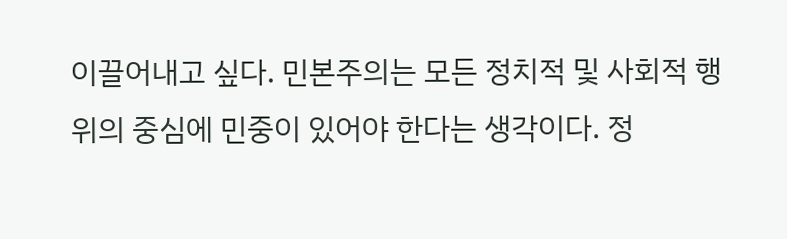이끌어내고 싶다. 민본주의는 모든 정치적 및 사회적 행위의 중심에 민중이 있어야 한다는 생각이다. 정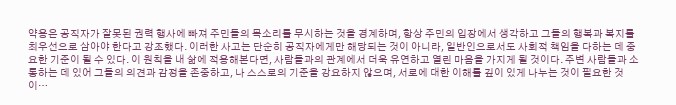약용은 공직자가 잘못된 권력 행사에 빠져 주민들의 목소리를 무시하는 것을 경계하며, 항상 주민의 입장에서 생각하고 그들의 행복과 복지를 최우선으로 삼아야 한다고 강조했다. 이러한 사고는 단순히 공직자에게만 해당되는 것이 아니라, 일반인으로서도 사회적 책임을 다하는 데 중요한 기준이 될 수 있다. 이 원칙을 내 삶에 적용해본다면, 사람들과의 관계에서 더욱 유연하고 열린 마음을 가지게 될 것이다. 주변 사람들과 소통하는 데 있어 그들의 의견과 감정을 존중하고, 나 스스로의 기준을 강요하지 않으며, 서로에 대한 이해를 깊이 있게 나누는 것이 필요한 것이…